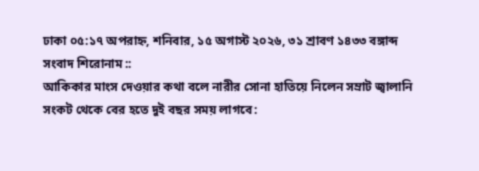ঢাকা ০৫:১৭ অপরাহ্ন, শনিবার, ১৫ অগাস্ট ২০২৬, ৩১ শ্রাবণ ১৪৩৩ বঙ্গাব্দ
সংবাদ শিরোনাম ::
আকিকার মাংস দেওয়ার কথা বলে নারীর সোনা হাতিয়ে নিলেন সম্রাট জ্বালানি সংকট থেকে বের হতে দুই বছর সময় লাগবে: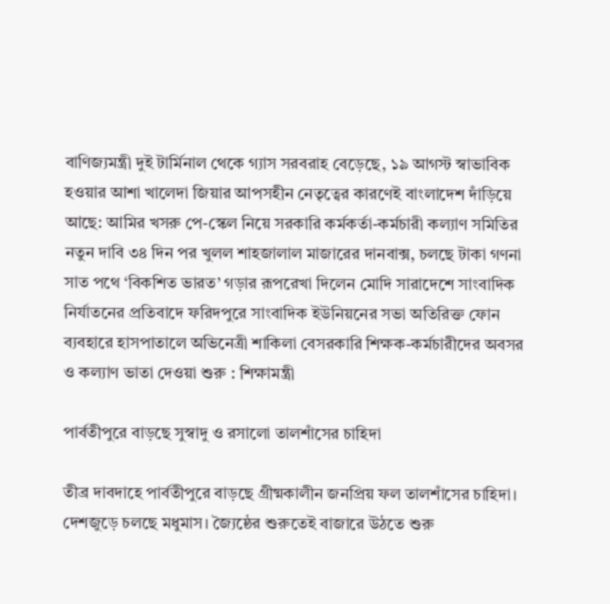বাণিজ্যমন্ত্রী দুই টার্মিনাল থেকে গ্যাস সরবরাহ বেড়েছে, ১৯ আগস্ট স্বাভাবিক হওয়ার আশা খালেদা জিয়ার আপসহীন নেতৃত্বের কারণেই বাংলাদেশ দাঁড়িয়ে আছে: আমির খসরু পে-স্কেল নিয়ে সরকারি কর্মকর্তা-কর্মচারী কল্যাণ সমিতির নতুন দাবি ৩৪ দিন পর খুলল শাহজালাল মাজারের দানবাক্স, চলছে টাকা গণনা সাত পথে ‘বিকশিত ভারত’ গড়ার রূপরেখা দিলেন মোদি সারাদেশে সাংবাদিক নির্যাতনের প্রতিবাদে ফরিদপুরে সাংবাদিক ইউনিয়নের সভা অতিরিক্ত ফোন ব্যবহারে হাসপাতালে অভিনেত্রী শাকিলা বেসরকারি শিক্ষক-কর্মচারীদের অবসর ও কল্যাণ ভাতা দেওয়া শুরু : শিক্ষামন্ত্রী

পার্বতীপুরে বাড়ছে সুস্বাদু ও রসালো তালশাঁসের চাহিদা

তীব্র দাবদাহে পার্বতীপুরে বাড়ছে গ্রীষ্মকালীন জনপ্রিয় ফল তালশাঁসের চাহিদা। দেশজুড়ে চলছে মধুমাস। জ্যৈষ্ঠের শুরুতেই বাজারে উঠতে শুরু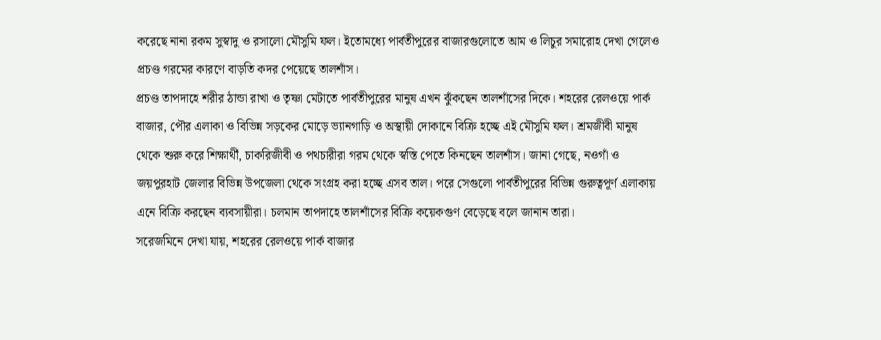করেছে নানা রকম সুস্বাদু ও রসালো মৌসুমি ফল। ইতোমধ্যে পার্বতীপুরের বাজারগুলোতে আম ও লিচুর সমারোহ দেখা গেলেও প্রচণ্ড গরমের কারণে বাড়তি কদর পেয়েছে তালশাঁস।
প্রচণ্ড তাপদাহে শরীর ঠান্ডা রাখা ও তৃষ্ণা মেটাতে পার্বতীপুরের মানুষ এখন ঝুঁকছেন তালশাঁসের দিকে। শহরের রেলওয়ে পার্ক বাজার, পৌর এলাকা ও বিভিন্ন সড়কের মোড়ে ভ্যানগাড়ি ও অস্থায়ী দোকানে বিক্রি হচ্ছে এই মৌসুমি ফল। শ্রমজীবী মানুষ থেকে শুরু করে শিক্ষার্থী, চাকরিজীবী ও পথচারীরা গরম থেকে স্বস্তি পেতে কিনছেন তালশাঁস। জানা গেছে, নওগাঁ ও জয়পুরহাট জেলার বিভিন্ন উপজেলা থেকে সংগ্রহ করা হচ্ছে এসব তাল। পরে সেগুলো পার্বতীপুরের বিভিন্ন গুরুত্বপূর্ণ এলাকায় এনে বিক্রি করছেন ব্যবসায়ীরা। চলমান তাপদাহে তালশাঁসের বিক্রি কয়েকগুণ বেড়েছে বলে জানান তারা।
সরেজমিনে দেখা যায়, শহরের রেলওয়ে পার্ক বাজার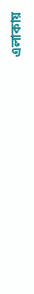এলাকায়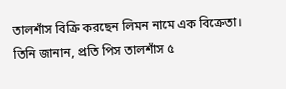তালশাঁস বিক্রি করছেন লিমন নামে এক বিক্রেতা। তিনি জানান, প্রতি পিস তালশাঁস ৫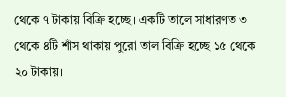থেকে ৭ টাকায় বিক্রি হচ্ছে। একটি তালে সাধারণত ৩ থেকে ৪টি শাঁস থাকায় পুরো তাল বিক্রি হচ্ছে ১৫ থেকে ২০ টাকায়।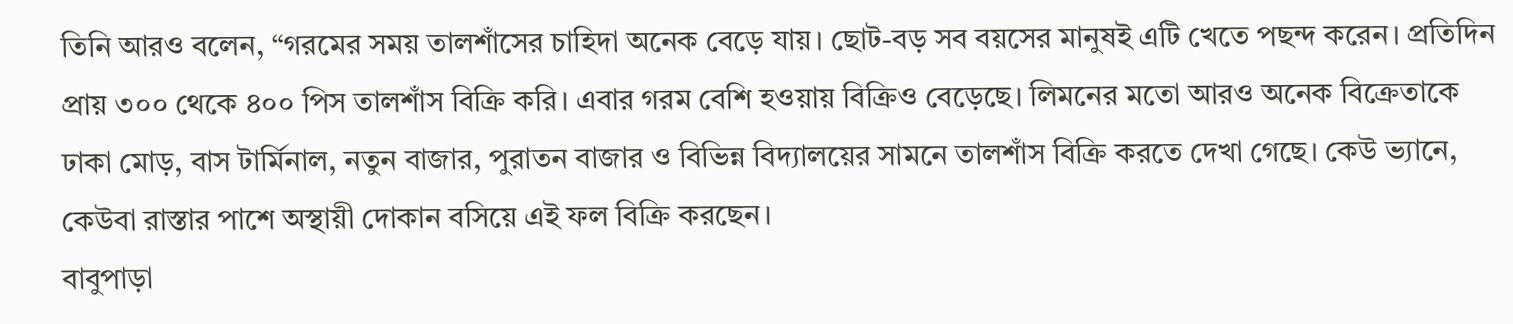তিনি আরও বলেন, “গরমের সময় তালশাঁসের চাহিদা অনেক বেড়ে যায়। ছোট-বড় সব বয়সের মানুষই এটি খেতে পছন্দ করেন। প্রতিদিন প্রায় ৩০০ থেকে ৪০০ পিস তালশাঁস বিক্রি করি। এবার গরম বেশি হওয়ায় বিক্রিও বেড়েছে। লিমনের মতো আরও অনেক বিক্রেতাকে ঢাকা মোড়, বাস টার্মিনাল, নতুন বাজার, পুরাতন বাজার ও বিভিন্ন বিদ্যালয়ের সামনে তালশাঁস বিক্রি করতে দেখা গেছে। কেউ ভ্যানে, কেউবা রাস্তার পাশে অস্থায়ী দোকান বসিয়ে এই ফল বিক্রি করছেন।
বাবুপাড়া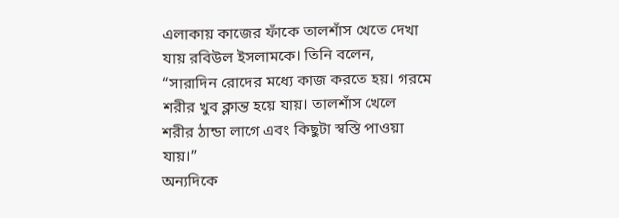এলাকায় কাজের ফাঁকে তালশাঁস খেতে দেখা যায় রবিউল ইসলামকে। তিনি বলেন, “সারাদিন রোদের মধ্যে কাজ করতে হয়। গরমে শরীর খুব ক্লান্ত হয়ে যায়। তালশাঁস খেলে শরীর ঠান্ডা লাগে এবং কিছুটা স্বস্তি পাওয়া যায়।”
অন্যদিকে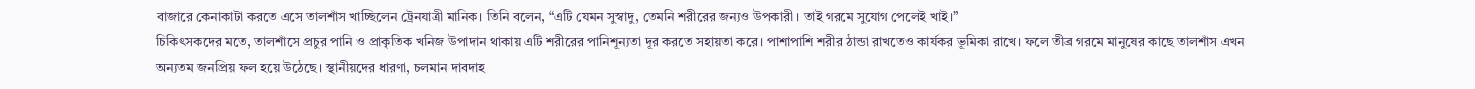বাজারে কেনাকাটা করতে এসে তালশাঁস খাচ্ছিলেন ট্রেনযাত্রী মানিক। তিনি বলেন, “এটি যেমন সুস্বাদু, তেমনি শরীরের জন্যও উপকারী। তাই গরমে সুযোগ পেলেই খাই।”
চিকিৎসকদের মতে, তালশাঁসে প্রচুর পানি ও প্রাকৃতিক খনিজ উপাদান থাকায় এটি শরীরের পানিশূন্যতা দূর করতে সহায়তা করে। পাশাপাশি শরীর ঠান্ডা রাখতেও কার্যকর ভূমিকা রাখে। ফলে তীব্র গরমে মানুষের কাছে তালশাঁস এখন অন্যতম জনপ্রিয় ফল হয়ে উঠেছে। স্থানীয়দের ধারণা, চলমান দাবদাহ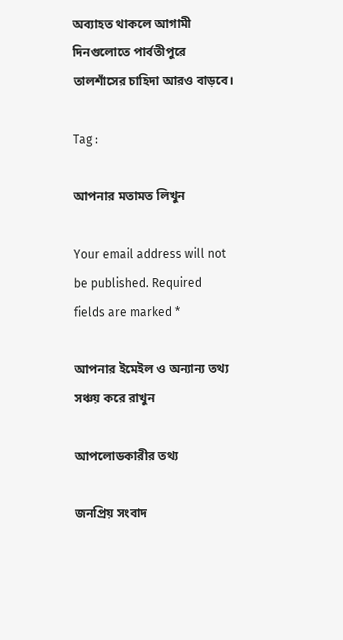অব্যাহত থাকলে আগামী দিনগুলোতে পার্বতীপুরে তালশাঁসের চাহিদা আরও বাড়বে।

Tag :

আপনার মতামত লিখুন

Your email address will not be published. Required fields are marked *

আপনার ইমেইল ও অন্যান্য তথ্য সঞ্চয় করে রাখুন

আপলোডকারীর তথ্য

জনপ্রিয় সংবাদ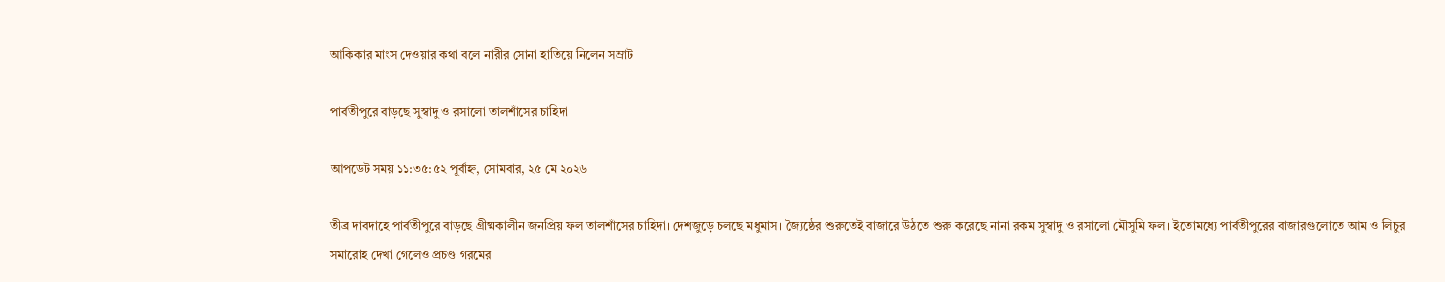আকিকার মাংস দেওয়ার কথা বলে নারীর সোনা হাতিয়ে নিলেন সম্রাট

পার্বতীপুরে বাড়ছে সুস্বাদু ও রসালো তালশাঁসের চাহিদা

আপডেট সময় ১১:৩৫:৫২ পূর্বাহ্ন, সোমবার, ২৫ মে ২০২৬

তীব্র দাবদাহে পার্বতীপুরে বাড়ছে গ্রীষ্মকালীন জনপ্রিয় ফল তালশাঁসের চাহিদা। দেশজুড়ে চলছে মধুমাস। জ্যৈষ্ঠের শুরুতেই বাজারে উঠতে শুরু করেছে নানা রকম সুস্বাদু ও রসালো মৌসুমি ফল। ইতোমধ্যে পার্বতীপুরের বাজারগুলোতে আম ও লিচুর সমারোহ দেখা গেলেও প্রচণ্ড গরমের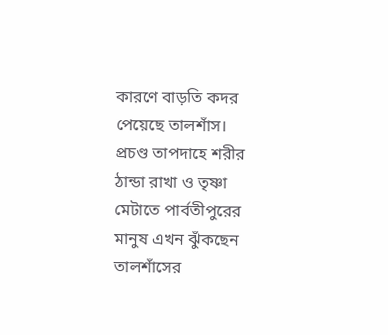কারণে বাড়তি কদর পেয়েছে তালশাঁস।
প্রচণ্ড তাপদাহে শরীর ঠান্ডা রাখা ও তৃষ্ণা মেটাতে পার্বতীপুরের মানুষ এখন ঝুঁকছেন তালশাঁসের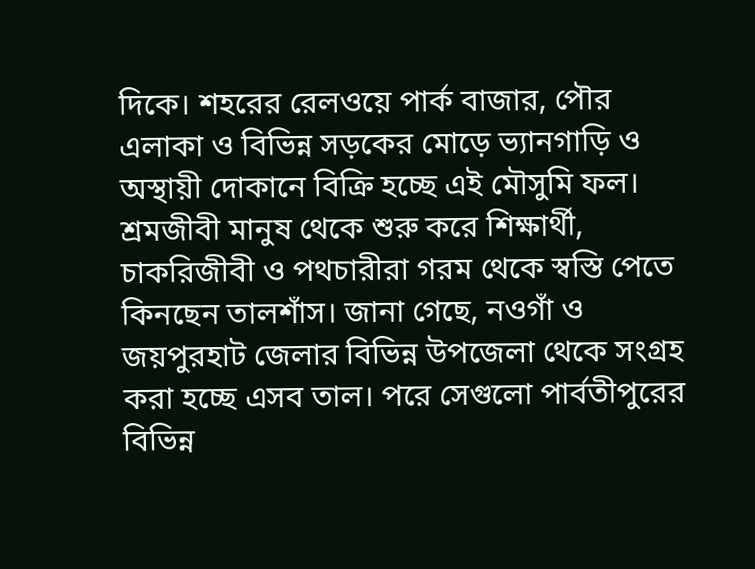দিকে। শহরের রেলওয়ে পার্ক বাজার, পৌর এলাকা ও বিভিন্ন সড়কের মোড়ে ভ্যানগাড়ি ও অস্থায়ী দোকানে বিক্রি হচ্ছে এই মৌসুমি ফল। শ্রমজীবী মানুষ থেকে শুরু করে শিক্ষার্থী, চাকরিজীবী ও পথচারীরা গরম থেকে স্বস্তি পেতে কিনছেন তালশাঁস। জানা গেছে, নওগাঁ ও জয়পুরহাট জেলার বিভিন্ন উপজেলা থেকে সংগ্রহ করা হচ্ছে এসব তাল। পরে সেগুলো পার্বতীপুরের বিভিন্ন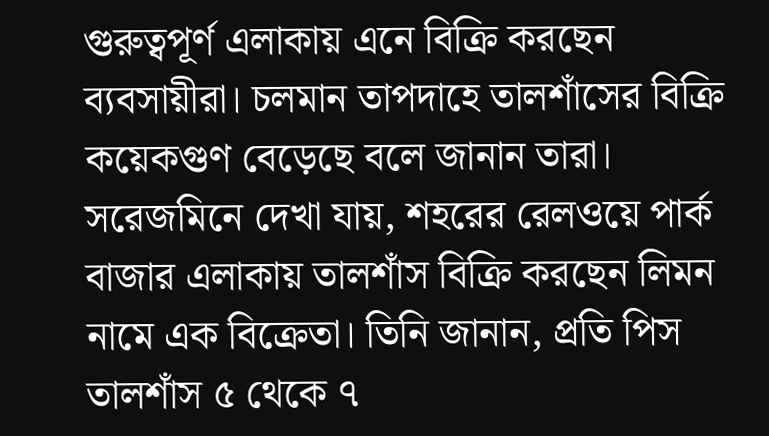গুরুত্বপূর্ণ এলাকায় এনে বিক্রি করছেন ব্যবসায়ীরা। চলমান তাপদাহে তালশাঁসের বিক্রি কয়েকগুণ বেড়েছে বলে জানান তারা।
সরেজমিনে দেখা যায়, শহরের রেলওয়ে পার্ক বাজার এলাকায় তালশাঁস বিক্রি করছেন লিমন নামে এক বিক্রেতা। তিনি জানান, প্রতি পিস তালশাঁস ৫ থেকে ৭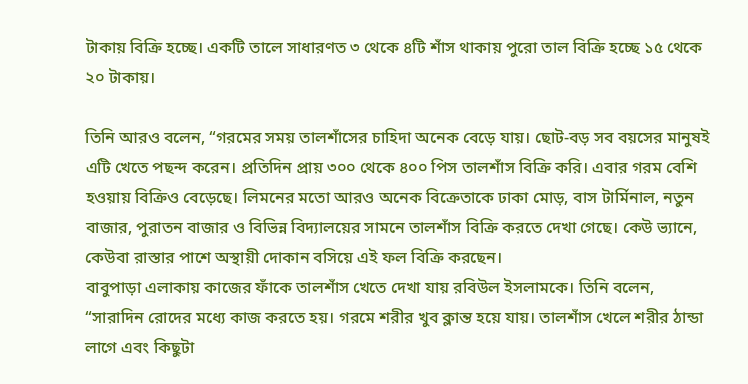টাকায় বিক্রি হচ্ছে। একটি তালে সাধারণত ৩ থেকে ৪টি শাঁস থাকায় পুরো তাল বিক্রি হচ্ছে ১৫ থেকে ২০ টাকায়।

তিনি আরও বলেন, “গরমের সময় তালশাঁসের চাহিদা অনেক বেড়ে যায়। ছোট-বড় সব বয়সের মানুষই এটি খেতে পছন্দ করেন। প্রতিদিন প্রায় ৩০০ থেকে ৪০০ পিস তালশাঁস বিক্রি করি। এবার গরম বেশি হওয়ায় বিক্রিও বেড়েছে। লিমনের মতো আরও অনেক বিক্রেতাকে ঢাকা মোড়, বাস টার্মিনাল, নতুন বাজার, পুরাতন বাজার ও বিভিন্ন বিদ্যালয়ের সামনে তালশাঁস বিক্রি করতে দেখা গেছে। কেউ ভ্যানে, কেউবা রাস্তার পাশে অস্থায়ী দোকান বসিয়ে এই ফল বিক্রি করছেন।
বাবুপাড়া এলাকায় কাজের ফাঁকে তালশাঁস খেতে দেখা যায় রবিউল ইসলামকে। তিনি বলেন, “সারাদিন রোদের মধ্যে কাজ করতে হয়। গরমে শরীর খুব ক্লান্ত হয়ে যায়। তালশাঁস খেলে শরীর ঠান্ডা লাগে এবং কিছুটা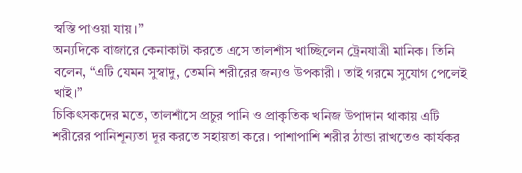স্বস্তি পাওয়া যায়।”
অন্যদিকে বাজারে কেনাকাটা করতে এসে তালশাঁস খাচ্ছিলেন ট্রেনযাত্রী মানিক। তিনি বলেন, “এটি যেমন সুস্বাদু, তেমনি শরীরের জন্যও উপকারী। তাই গরমে সুযোগ পেলেই খাই।”
চিকিৎসকদের মতে, তালশাঁসে প্রচুর পানি ও প্রাকৃতিক খনিজ উপাদান থাকায় এটি শরীরের পানিশূন্যতা দূর করতে সহায়তা করে। পাশাপাশি শরীর ঠান্ডা রাখতেও কার্যকর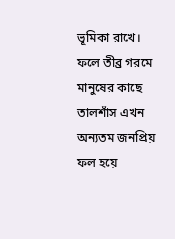ভূমিকা রাখে। ফলে তীব্র গরমে মানুষের কাছে তালশাঁস এখন অন্যতম জনপ্রিয় ফল হয়ে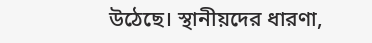উঠেছে। স্থানীয়দের ধারণা,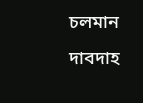চলমান দাবদাহ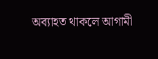অব্যাহত থাকলে আগামী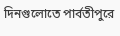দিনগুলোতে পার্বতীপুরে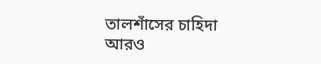তালশাঁসের চাহিদা আরও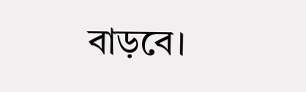বাড়বে।